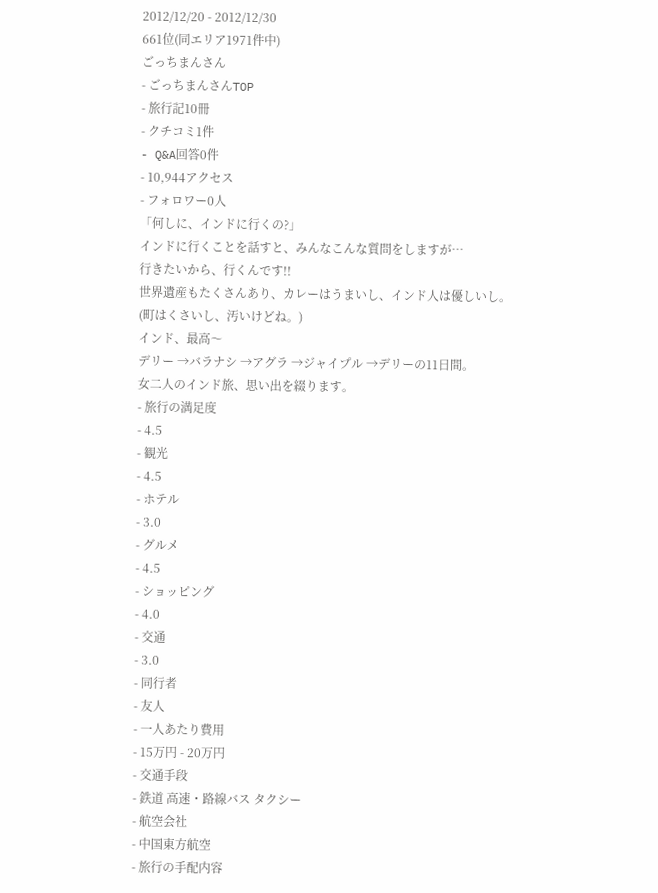2012/12/20 - 2012/12/30
661位(同エリア1971件中)
ごっちまんさん
- ごっちまんさんTOP
- 旅行記10冊
- クチコミ1件
- Q&A回答0件
- 10,944アクセス
- フォロワー0人
「何しに、インドに行くの?」
インドに行くことを話すと、みんなこんな質問をしますが…
行きたいから、行くんです!!
世界遺産もたくさんあり、カレーはうまいし、インド人は優しいし。
(町はくさいし、汚いけどね。)
インド、最高〜
デリー →バラナシ →アグラ →ジャイプル →デリーの11日間。
女二人のインド旅、思い出を綴ります。
- 旅行の満足度
- 4.5
- 観光
- 4.5
- ホテル
- 3.0
- グルメ
- 4.5
- ショッピング
- 4.0
- 交通
- 3.0
- 同行者
- 友人
- 一人あたり費用
- 15万円 - 20万円
- 交通手段
- 鉄道 高速・路線バス タクシー
- 航空会社
- 中国東方航空
- 旅行の手配内容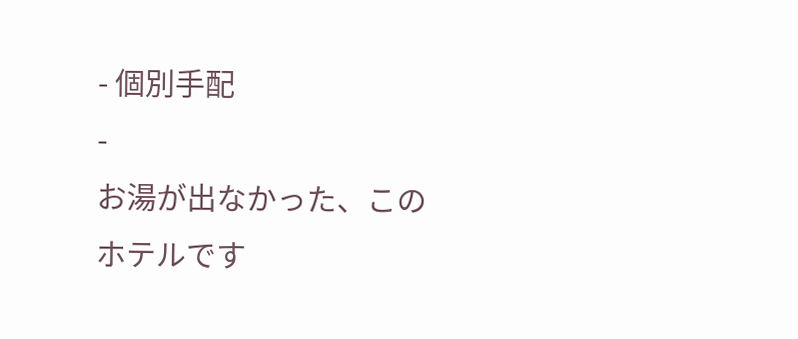- 個別手配
-
お湯が出なかった、このホテルです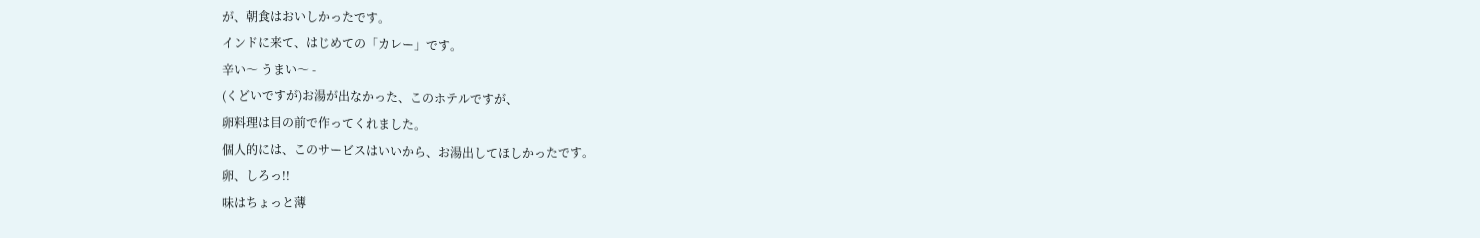が、朝食はおいしかったです。
インドに来て、はじめての「カレー」です。
辛い〜 うまい〜 -
(くどいですが)お湯が出なかった、このホテルですが、
卵料理は目の前で作ってくれました。
個人的には、このサービスはいいから、お湯出してほしかったです。
卵、しろっ!!
味はちょっと薄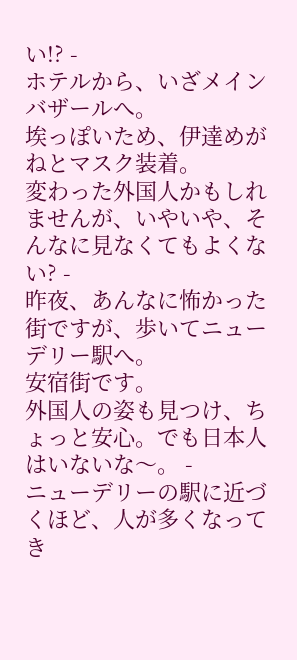い!? -
ホテルから、いざメインバザールへ。
埃っぽいため、伊達めがねとマスク装着。
変わった外国人かもしれませんが、いやいや、そんなに見なくてもよくない? -
昨夜、あんなに怖かった街ですが、歩いてニューデリー駅へ。
安宿街です。
外国人の姿も見つけ、ちょっと安心。でも日本人はいないな〜。 -
ニューデリーの駅に近づくほど、人が多くなってき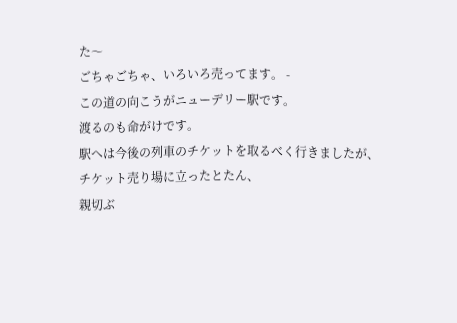た〜
ごちゃごちゃ、いろいろ売ってます。 -
この道の向こうがニューデリー駅です。
渡るのも命がけです。
駅へは今後の列車のチケットを取るべく行きましたが、
チケット売り場に立ったとたん、
親切ぶ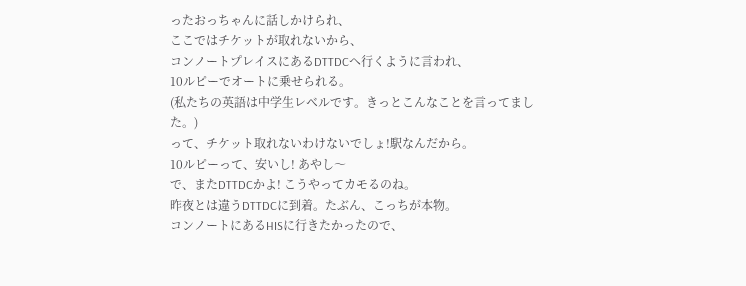ったおっちゃんに話しかけられ、
ここではチケットが取れないから、
コンノートプレイスにあるDTTDCへ行くように言われ、
10ルピーでオートに乗せられる。
(私たちの英語は中学生レベルです。きっとこんなことを言ってました。)
って、チケット取れないわけないでしょ!駅なんだから。
10ルピーって、安いし! あやし〜
で、またDTTDCかよ! こうやってカモるのね。
昨夜とは違うDTTDCに到着。たぶん、こっちが本物。
コンノートにあるHISに行きたかったので、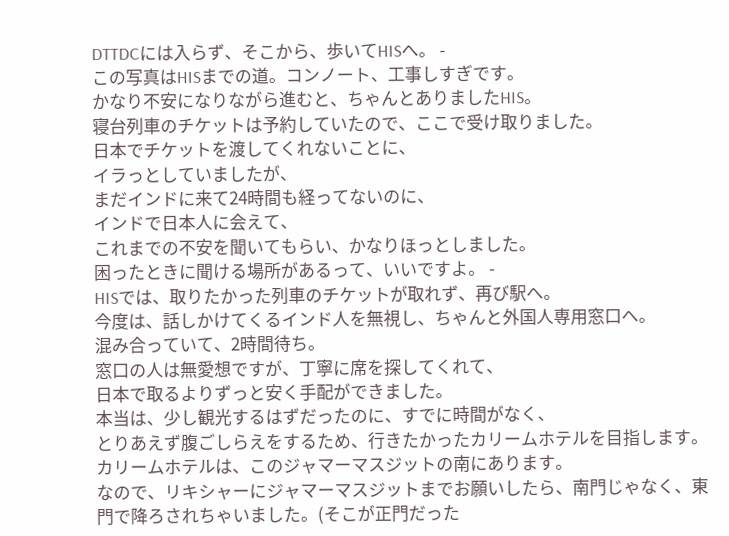DTTDCには入らず、そこから、歩いてHISへ。 -
この写真はHISまでの道。コンノート、工事しすぎです。
かなり不安になりながら進むと、ちゃんとありましたHIS。
寝台列車のチケットは予約していたので、ここで受け取りました。
日本でチケットを渡してくれないことに、
イラっとしていましたが、
まだインドに来て24時間も経ってないのに、
インドで日本人に会えて、
これまでの不安を聞いてもらい、かなりほっとしました。
困ったときに聞ける場所があるって、いいですよ。 -
HISでは、取りたかった列車のチケットが取れず、再び駅へ。
今度は、話しかけてくるインド人を無視し、ちゃんと外国人専用窓口へ。
混み合っていて、2時間待ち。
窓口の人は無愛想ですが、丁寧に席を探してくれて、
日本で取るよりずっと安く手配ができました。
本当は、少し観光するはずだったのに、すでに時間がなく、
とりあえず腹ごしらえをするため、行きたかったカリームホテルを目指します。
カリームホテルは、このジャマーマスジットの南にあります。
なので、リキシャーにジャマーマスジットまでお願いしたら、南門じゃなく、東門で降ろされちゃいました。(そこが正門だった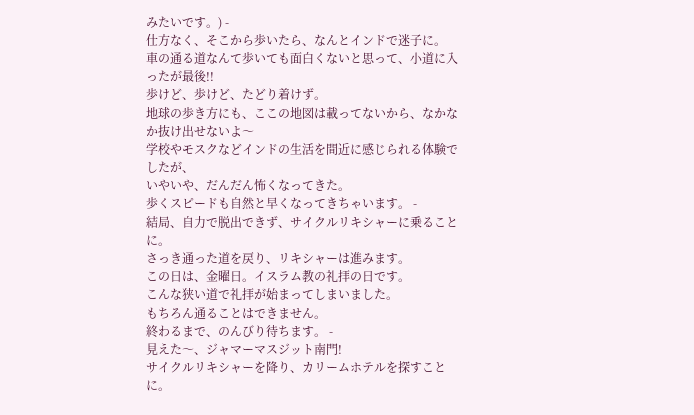みたいです。) -
仕方なく、そこから歩いたら、なんとインドで迷子に。
車の通る道なんて歩いても面白くないと思って、小道に入ったが最後!!
歩けど、歩けど、たどり着けず。
地球の歩き方にも、ここの地図は載ってないから、なかなか抜け出せないよ〜
学校やモスクなどインドの生活を間近に感じられる体験でしたが、
いやいや、だんだん怖くなってきた。
歩くスピードも自然と早くなってきちゃいます。 -
結局、自力で脱出できず、サイクルリキシャーに乗ることに。
さっき通った道を戻り、リキシャーは進みます。
この日は、金曜日。イスラム教の礼拝の日です。
こんな狭い道で礼拝が始まってしまいました。
もちろん通ることはできません。
終わるまで、のんびり待ちます。 -
見えた〜、ジャマーマスジット南門!
サイクルリキシャーを降り、カリームホテルを探すことに。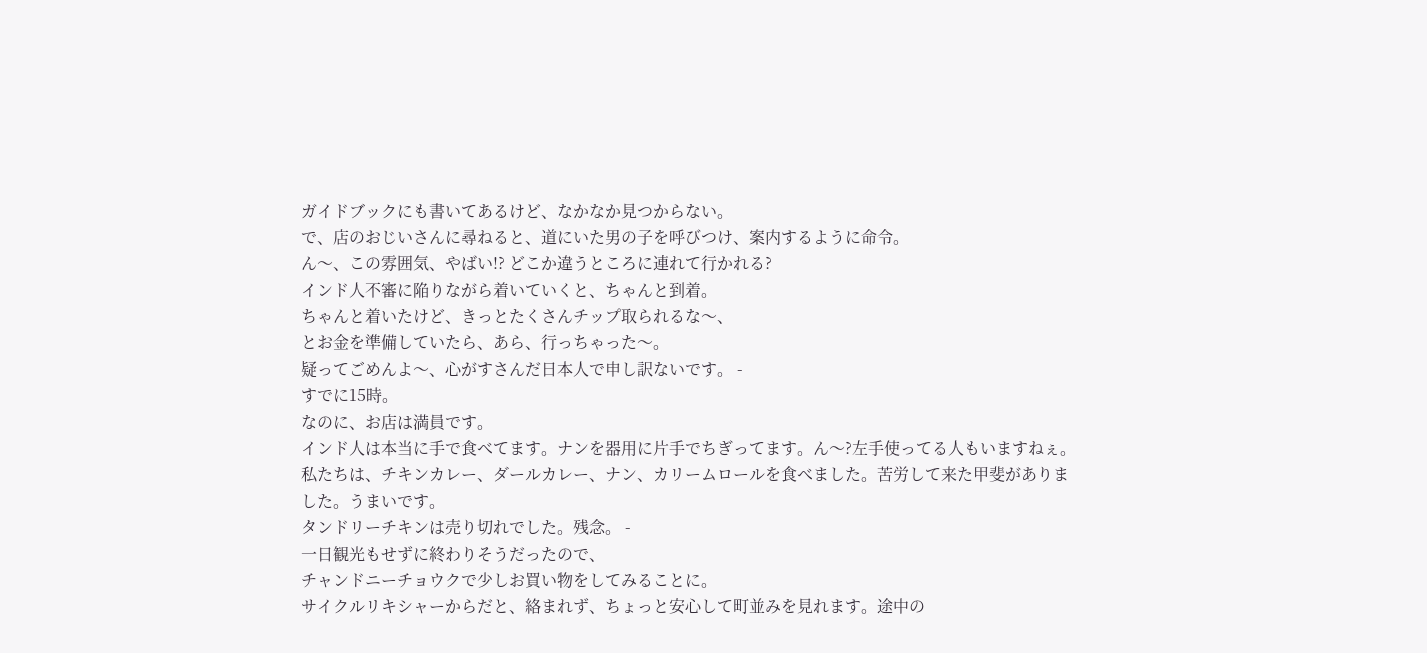ガイドブックにも書いてあるけど、なかなか見つからない。
で、店のおじいさんに尋ねると、道にいた男の子を呼びつけ、案内するように命令。
ん〜、この雰囲気、やばい!? どこか違うところに連れて行かれる?
インド人不審に陥りながら着いていくと、ちゃんと到着。
ちゃんと着いたけど、きっとたくさんチップ取られるな〜、
とお金を準備していたら、あら、行っちゃった〜。
疑ってごめんよ〜、心がすさんだ日本人で申し訳ないです。 -
すでに15時。
なのに、お店は満員です。
インド人は本当に手で食べてます。ナンを器用に片手でちぎってます。ん〜?左手使ってる人もいますねぇ。
私たちは、チキンカレー、ダールカレー、ナン、カリームロールを食べました。苦労して来た甲斐がありました。うまいです。
タンドリーチキンは売り切れでした。残念。 -
一日観光もせずに終わりそうだったので、
チャンドニーチョウクで少しお買い物をしてみることに。
サイクルリキシャーからだと、絡まれず、ちょっと安心して町並みを見れます。途中の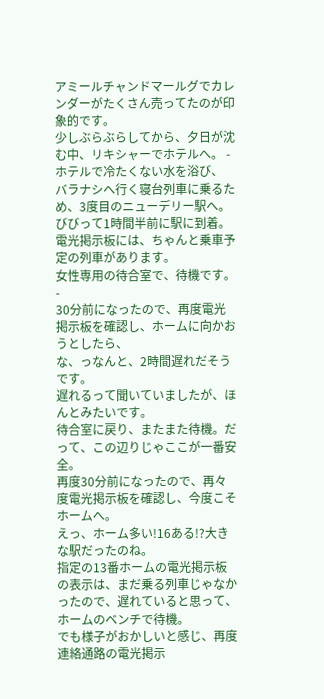アミールチャンドマールグでカレンダーがたくさん売ってたのが印象的です。
少しぶらぶらしてから、夕日が沈む中、リキシャーでホテルへ。 -
ホテルで冷たくない水を浴び、
バラナシへ行く寝台列車に乗るため、3度目のニューデリー駅へ。
びびって1時間半前に駅に到着。
電光掲示板には、ちゃんと乗車予定の列車があります。
女性専用の待合室で、待機です。 -
30分前になったので、再度電光掲示板を確認し、ホームに向かおうとしたら、
な、っなんと、2時間遅れだそうです。
遅れるって聞いていましたが、ほんとみたいです。
待合室に戻り、またまた待機。だって、この辺りじゃここが一番安全。
再度30分前になったので、再々度電光掲示板を確認し、今度こそホームへ。
えっ、ホーム多い!16ある!?大きな駅だったのね。
指定の13番ホームの電光掲示板の表示は、まだ乗る列車じゃなかったので、遅れていると思って、ホームのベンチで待機。
でも様子がおかしいと感じ、再度連絡通路の電光掲示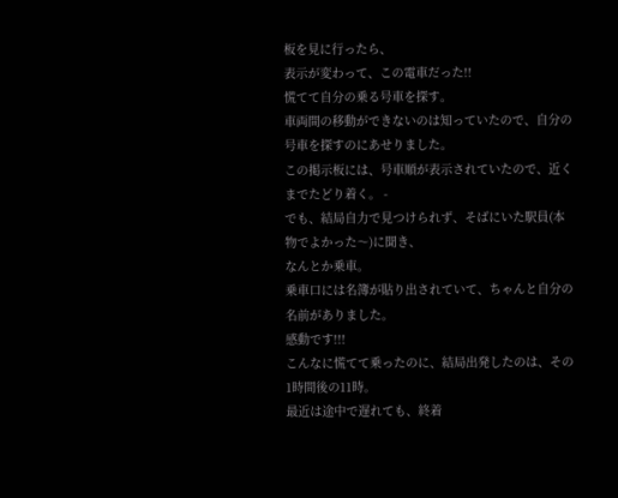板を見に行ったら、
表示が変わって、この電車だった!!
慌てて自分の乗る号車を探す。
車両間の移動ができないのは知っていたので、自分の号車を探すのにあせりました。
この掲示板には、号車順が表示されていたので、近くまでたどり着く。 -
でも、結局自力で見つけられず、そばにいた駅員(本物でよかった〜)に聞き、
なんとか乗車。
乗車口には名簿が貼り出されていて、ちゃんと自分の名前がありました。
感動です!!!
こんなに慌てて乗ったのに、結局出発したのは、その1時間後の11時。
最近は途中で遅れても、終着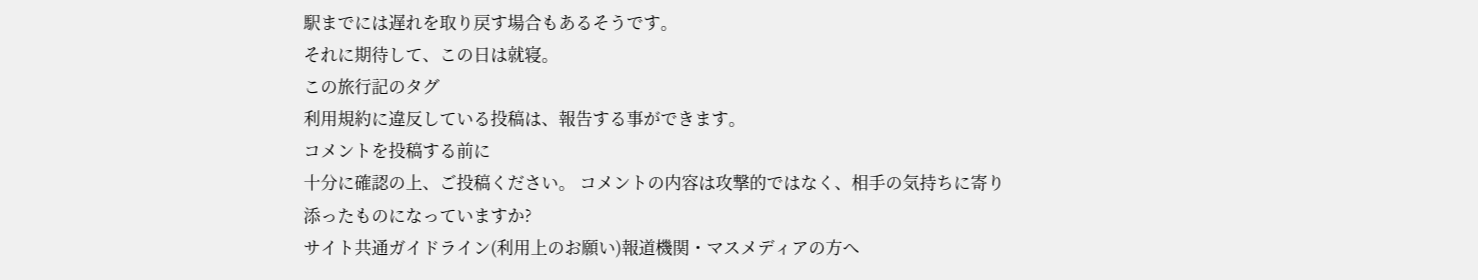駅までには遅れを取り戻す場合もあるそうです。
それに期待して、この日は就寝。
この旅行記のタグ
利用規約に違反している投稿は、報告する事ができます。
コメントを投稿する前に
十分に確認の上、ご投稿ください。 コメントの内容は攻撃的ではなく、相手の気持ちに寄り添ったものになっていますか?
サイト共通ガイドライン(利用上のお願い)報道機関・マスメディアの方へ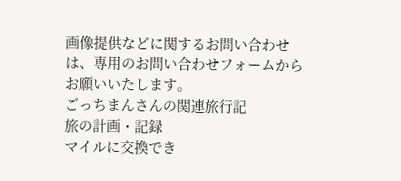画像提供などに関するお問い合わせは、専用のお問い合わせフォームからお願いいたします。
ごっちまんさんの関連旅行記
旅の計画・記録
マイルに交換でき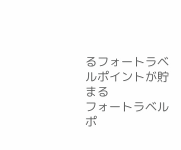るフォートラベルポイントが貯まる
フォートラベルポ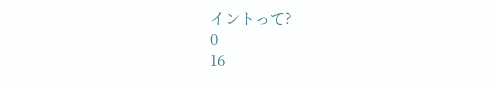イントって?
0
16